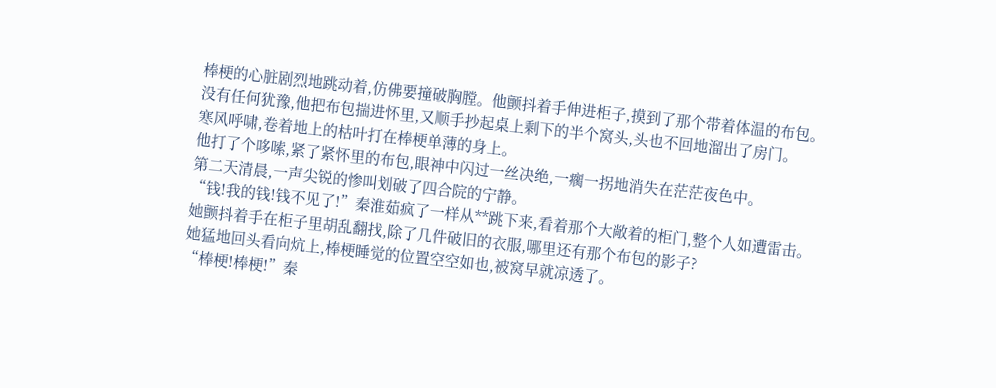棒梗的心脏剧烈地跳动着,仿佛要撞破胸膛。他颤抖着手伸进柜子,摸到了那个带着体温的布包。
没有任何犹豫,他把布包揣进怀里,又顺手抄起桌上剩下的半个窝头,头也不回地溜出了房门。
寒风呼啸,卷着地上的枯叶打在棒梗单薄的身上。
他打了个哆嗦,紧了紧怀里的布包,眼神中闪过一丝决绝,一瘸一拐地消失在茫茫夜色中。
第二天清晨,一声尖锐的惨叫划破了四合院的宁静。
“钱!我的钱!钱不见了!”秦淮茹疯了一样从**跳下来,看着那个大敞着的柜门,整个人如遭雷击。
她颤抖着手在柜子里胡乱翻找,除了几件破旧的衣服,哪里还有那个布包的影子?
她猛地回头看向炕上,棒梗睡觉的位置空空如也,被窝早就凉透了。
“棒梗!棒梗!”秦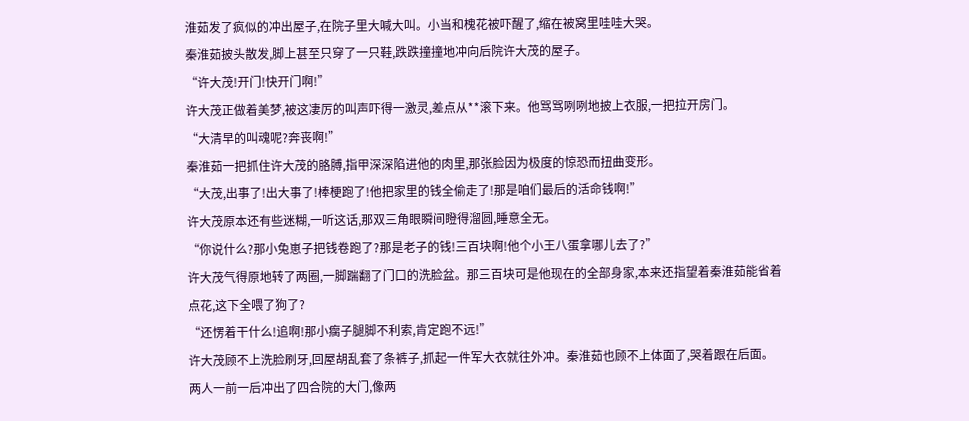淮茹发了疯似的冲出屋子,在院子里大喊大叫。小当和槐花被吓醒了,缩在被窝里哇哇大哭。
秦淮茹披头散发,脚上甚至只穿了一只鞋,跌跌撞撞地冲向后院许大茂的屋子。
“许大茂!开门!快开门啊!”
许大茂正做着美梦,被这凄厉的叫声吓得一激灵,差点从**滚下来。他骂骂咧咧地披上衣服,一把拉开房门。
“大清早的叫魂呢?奔丧啊!”
秦淮茹一把抓住许大茂的胳膊,指甲深深陷进他的肉里,那张脸因为极度的惊恐而扭曲变形。
“大茂,出事了!出大事了!棒梗跑了!他把家里的钱全偷走了!那是咱们最后的活命钱啊!”
许大茂原本还有些迷糊,一听这话,那双三角眼瞬间瞪得溜圆,睡意全无。
“你说什么?那小兔崽子把钱卷跑了?那是老子的钱!三百块啊!他个小王八蛋拿哪儿去了?”
许大茂气得原地转了两圈,一脚踹翻了门口的洗脸盆。那三百块可是他现在的全部身家,本来还指望着秦淮茹能省着点花,这下全喂了狗了?
“还愣着干什么!追啊!那小瘸子腿脚不利索,肯定跑不远!”
许大茂顾不上洗脸刷牙,回屋胡乱套了条裤子,抓起一件军大衣就往外冲。秦淮茹也顾不上体面了,哭着跟在后面。
两人一前一后冲出了四合院的大门,像两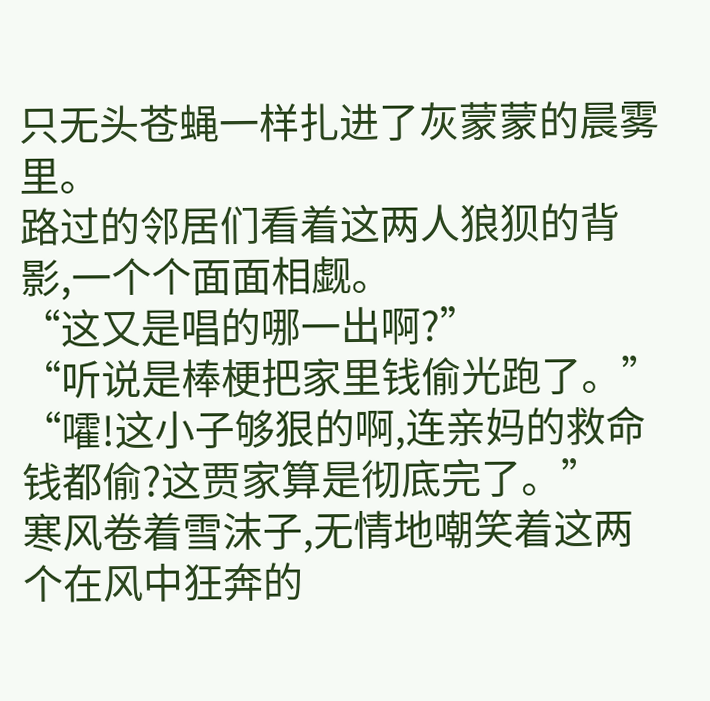只无头苍蝇一样扎进了灰蒙蒙的晨雾里。
路过的邻居们看着这两人狼狈的背影,一个个面面相觑。
“这又是唱的哪一出啊?”
“听说是棒梗把家里钱偷光跑了。”
“嚯!这小子够狠的啊,连亲妈的救命钱都偷?这贾家算是彻底完了。”
寒风卷着雪沫子,无情地嘲笑着这两个在风中狂奔的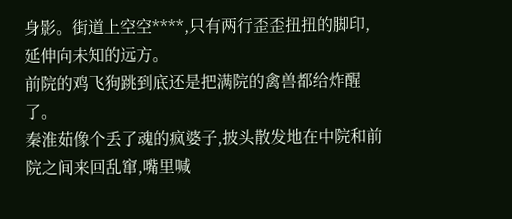身影。街道上空空****,只有两行歪歪扭扭的脚印,延伸向未知的远方。
前院的鸡飞狗跳到底还是把满院的禽兽都给炸醒了。
秦淮茹像个丢了魂的疯婆子,披头散发地在中院和前院之间来回乱窜,嘴里喊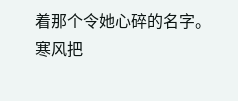着那个令她心碎的名字。
寒风把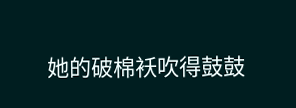她的破棉袄吹得鼓鼓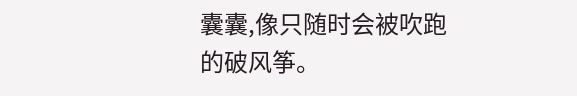囊囊,像只随时会被吹跑的破风筝。